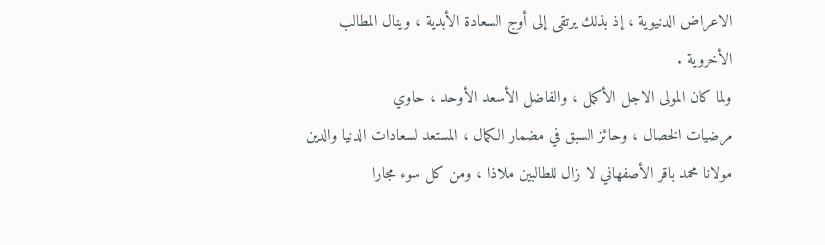الاعراض الدنيوية ، إذ بذلك يرتقى إلى أوج السعادة الأبدية ، وينال المطالب
الأخروية .
ولما كان المولى الاجل الأكمل ، والفاضل الأسعد الأوحد ، حاوي
مرضيات الخصال ، وحائز السبق في مضمار الكمال ، المستعد لسعادات الدنيا والدين
مولانا محمد باقر الأصفهاني لا زال للطالبين ملاذا ، ومن كل سوء مجارا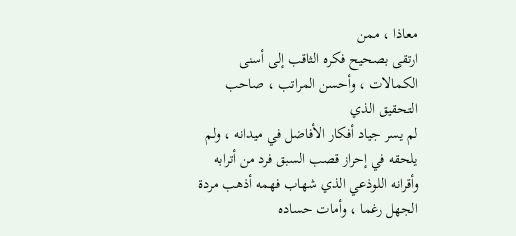معاذا ، ممن
ارتقى بصحيح فكره الثاقب إلى أسنى الكمالات ، وأحسن المراتب ، صاحب التحقيق الذي
لم يسر جياد أفكار الأفاضل في ميدانه ، ولم يلحقه في إحراز قصب السبق فرد من أترابه
وأقرانه اللوذعي الذي شهاب فهمه أذهب مردة الجهل رغما ، وأمات حساده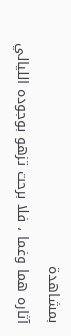بمشاهدة
آثاره هما وغما ، فلا برحت تزهو بوجوده الليالي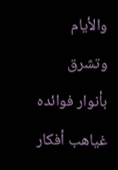والأيام وتشرق بأنوار فوائده
غياهب أفكار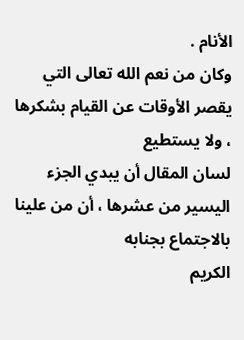الأنام .
وكان من نعم الله تعالى التي يقصر الأوقات عن القيام بشكرها ، ولا يستطيع
لسان المقال أن يبدي الجزء اليسير من عشرها ، أن من علينا بالاجتماع بجنابه
الكريم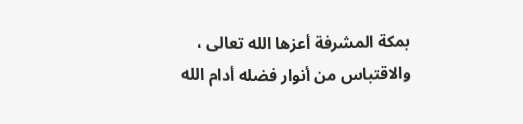بمكة المشرفة أعزها الله تعالى ، والاقتباس من أنوار فضله أدام الله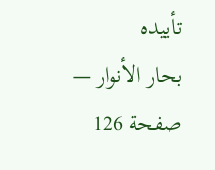تأييده
بحار الأنوار — صفحة 126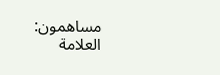مساهمون: العلامة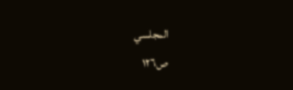المجلسي
ص١٢٦